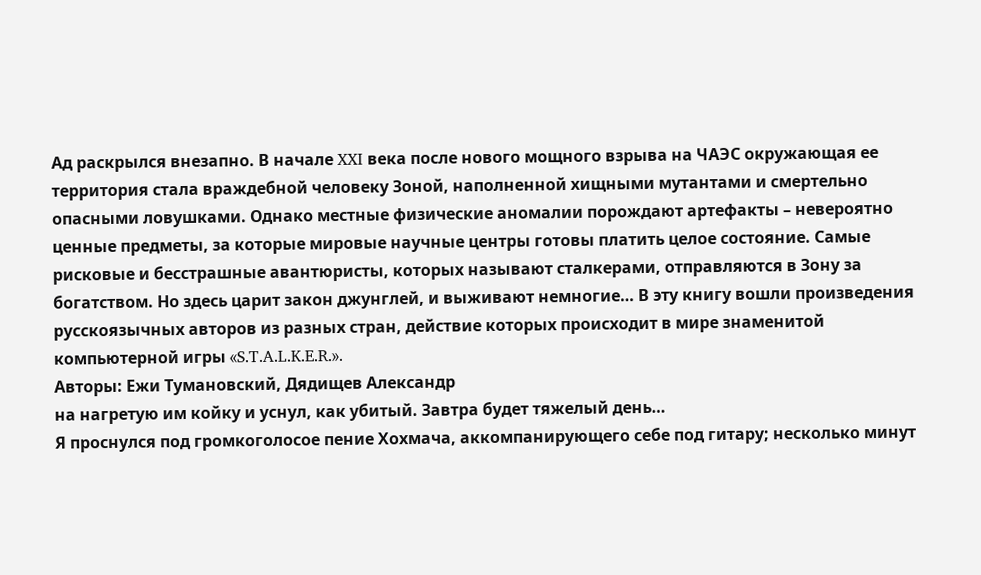Ад раскрылся внезапно. В начале XXI века после нового мощного взрыва на ЧАЭС окружающая ее территория стала враждебной человеку Зоной, наполненной хищными мутантами и смертельно опасными ловушками. Однако местные физические аномалии порождают артефакты – невероятно ценные предметы, за которые мировые научные центры готовы платить целое состояние. Самые рисковые и бесстрашные авантюристы, которых называют сталкерами, отправляются в Зону за богатством. Но здесь царит закон джунглей, и выживают немногие… В эту книгу вошли произведения русскоязычных авторов из разных стран, действие которых происходит в мире знаменитой компьютерной игры «S.T.A.L.K.E.R.».
Авторы: Ежи Тумановский, Дядищев Александр
на нагретую им койку и уснул, как убитый. Завтра будет тяжелый день…
Я проснулся под громкоголосое пение Хохмача, аккомпанирующего себе под гитару; несколько минут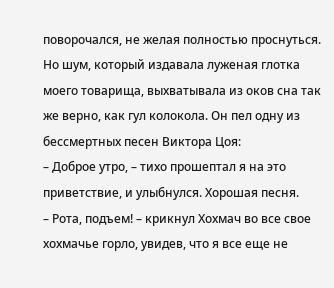поворочался, не желая полностью проснуться. Но шум, который издавала луженая глотка моего товарища, выхватывала из оков сна так же верно, как гул колокола. Он пел одну из бессмертных песен Виктора Цоя:
– Доброе утро, – тихо прошептал я на это приветствие, и улыбнулся. Хорошая песня.
– Рота, подъем! – крикнул Хохмач во все свое хохмачье горло, увидев, что я все еще не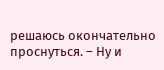решаюсь окончательно проснуться. – Ну и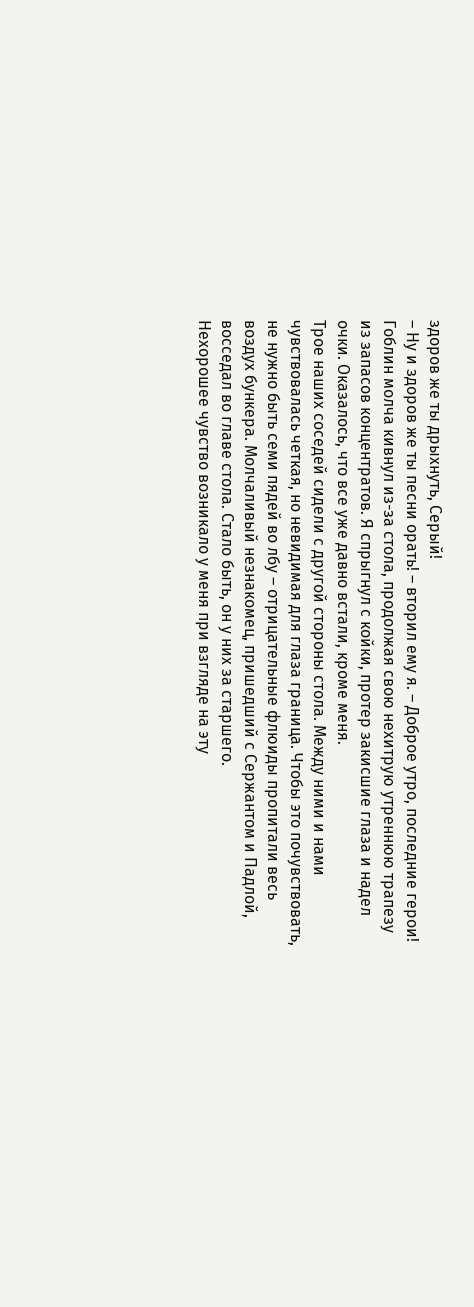здоров же ты дрыхнуть, Серый!
– Ну и здоров же ты песни орать! – вторил ему я. – Доброе утро, последние герои!
Гоблин молча кивнул из-за стола, продолжая свою нехитрую утреннюю трапезу из запасов концентратов. Я спрыгнул с койки, протер закисшие глаза и надел очки. Оказалось, что все уже давно встали, кроме меня.
Трое наших соседей сидели с другой стороны стола. Между ними и нами чувствовалась четкая, но невидимая для глаза граница. Чтобы это почувствовать, не нужно быть семи пядей во лбу – отрицательные флюиды пропитали весь воздух бункера. Молчаливый незнакомец, пришедший с Сержантом и Падлой, восседал во главе стола. Стало быть, он у них за старшего.
Нехорошее чувство возникало у меня при взгляде на эту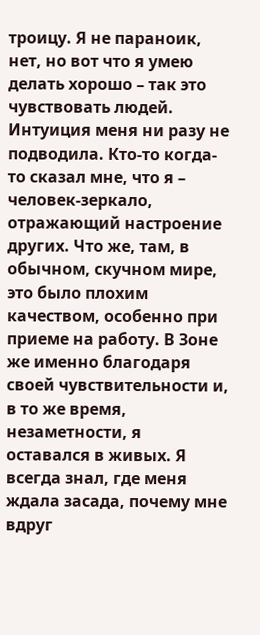троицу. Я не параноик, нет, но вот что я умею делать хорошо – так это чувствовать людей. Интуиция меня ни разу не подводила. Кто-то когда-то сказал мне, что я – человек-зеркало, отражающий настроение других. Что же, там, в обычном, скучном мире, это было плохим качеством, особенно при приеме на работу. В Зоне же именно благодаря своей чувствительности и, в то же время, незаметности, я оставался в живых. Я всегда знал, где меня ждала засада, почему мне вдруг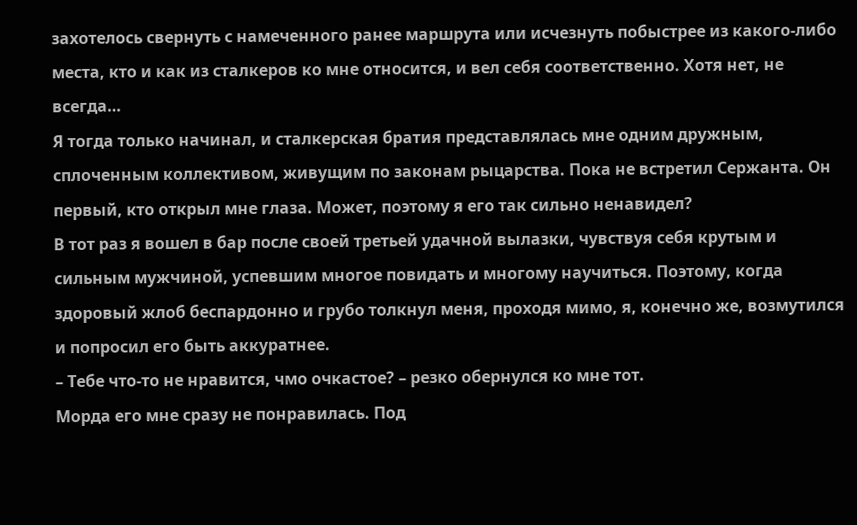захотелось свернуть с намеченного ранее маршрута или исчезнуть побыстрее из какого-либо места, кто и как из сталкеров ко мне относится, и вел себя соответственно. Хотя нет, не всегда…
Я тогда только начинал, и сталкерская братия представлялась мне одним дружным, сплоченным коллективом, живущим по законам рыцарства. Пока не встретил Сержанта. Он первый, кто открыл мне глаза. Может, поэтому я его так сильно ненавидел?
В тот раз я вошел в бар после своей третьей удачной вылазки, чувствуя себя крутым и сильным мужчиной, успевшим многое повидать и многому научиться. Поэтому, когда здоровый жлоб беспардонно и грубо толкнул меня, проходя мимо, я, конечно же, возмутился и попросил его быть аккуратнее.
– Тебе что-то не нравится, чмо очкастое? – резко обернулся ко мне тот.
Морда его мне сразу не понравилась. Под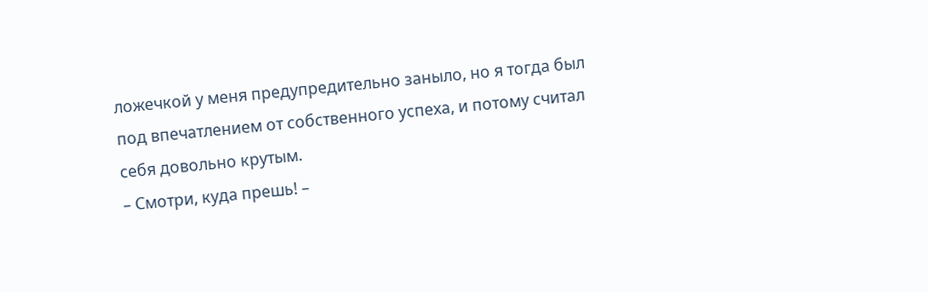ложечкой у меня предупредительно заныло, но я тогда был под впечатлением от собственного успеха, и потому считал себя довольно крутым.
– Смотри, куда прешь! –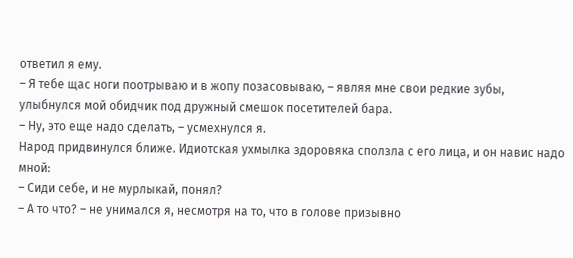ответил я ему.
– Я тебе щас ноги поотрываю и в жопу позасовываю, – являя мне свои редкие зубы, улыбнулся мой обидчик под дружный смешок посетителей бара.
– Ну, это еще надо сделать, – усмехнулся я.
Народ придвинулся ближе. Идиотская ухмылка здоровяка сползла с его лица, и он навис надо мной:
– Сиди себе, и не мурлыкай, понял?
– А то что? – не унимался я, несмотря на то, что в голове призывно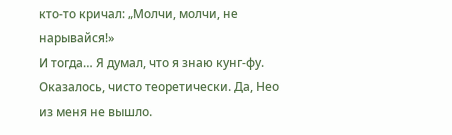кто-то кричал: „Молчи, молчи, не нарывайся!»
И тогда… Я думал, что я знаю кунг-фу. Оказалось, чисто теоретически. Да, Нео из меня не вышло.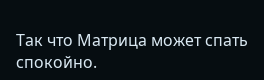Так что Матрица может спать спокойно.